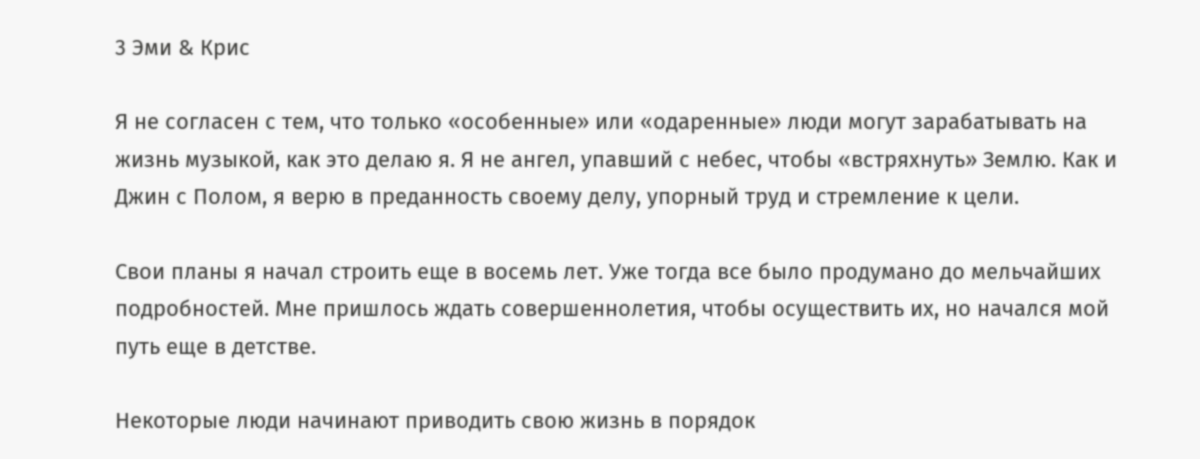3 Эми & Крис

Я не согласен с тем, что только «особенные» или «одаренные» люди могут зарабатывать на жизнь музыкой, как это делаю я. Я не ангел, упавший с небес, чтобы «встряхнуть» Землю. Как и Джин с Полом, я верю в преданность своему делу, упорный труд и стремление к цели.

Свои планы я начал строить еще в восемь лет. Уже тогда все было продумано до мельчайших подробностей. Мне пришлось ждать совершеннолетия, чтобы осуществить их, но начался мой путь еще в детстве.

Некоторые люди начинают приводить свою жизнь в порядок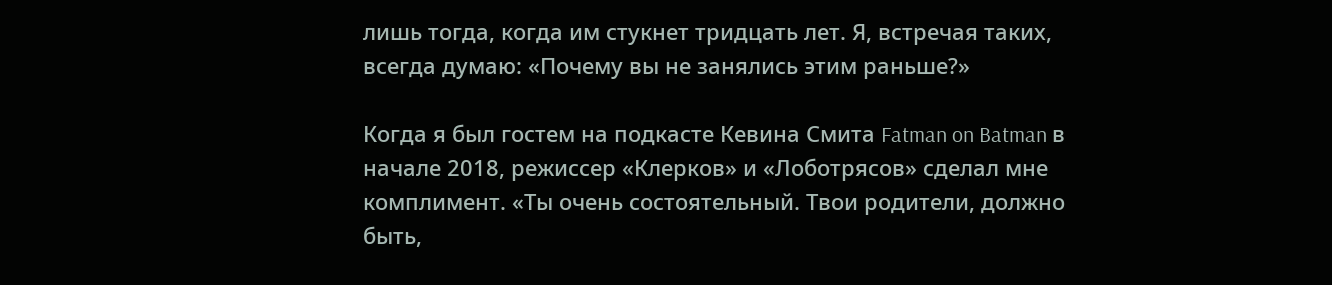лишь тогда, когда им стукнет тридцать лет. Я, встречая таких, всегда думаю: «Почему вы не занялись этим раньше?»

Когда я был гостем на подкасте Кевина Смита Fatman on Batman в начале 2018, режиссер «Клерков» и «Лоботрясов» сделал мне комплимент. «Ты очень состоятельный. Твои родители, должно быть,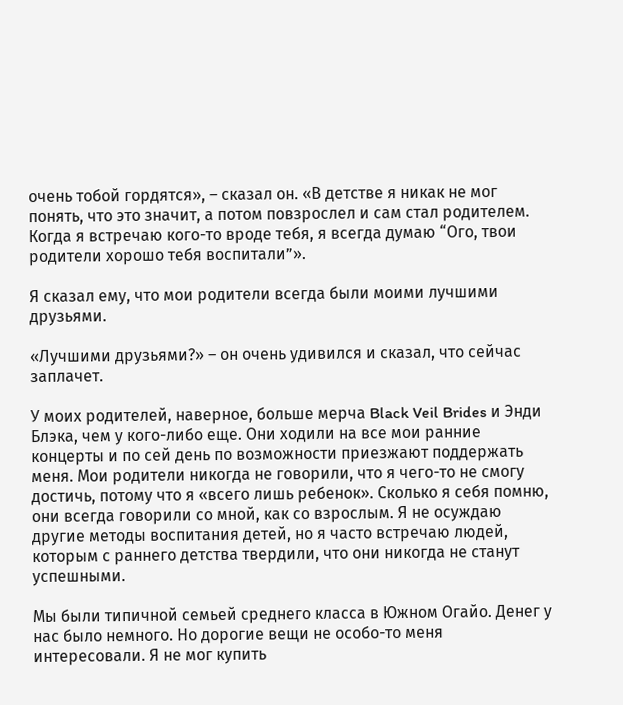очень тобой гордятся», – сказал он. «В детстве я никак не мог понять, что это значит, а потом повзрослел и сам стал родителем. Когда я встречаю кого-то вроде тебя, я всегда думаю “Ого, твои родители хорошо тебя воспитали”».

Я сказал ему, что мои родители всегда были моими лучшими друзьями.

«Лучшими друзьями?» – он очень удивился и сказал, что сейчас заплачет.

У моих родителей, наверное, больше мерча Black Veil Brides и Энди Блэка, чем у кого-либо еще. Они ходили на все мои ранние концерты и по сей день по возможности приезжают поддержать меня. Мои родители никогда не говорили, что я чего-то не смогу достичь, потому что я «всего лишь ребенок». Сколько я себя помню, они всегда говорили со мной, как со взрослым. Я не осуждаю другие методы воспитания детей, но я часто встречаю людей, которым с раннего детства твердили, что они никогда не станут успешными.

Мы были типичной семьей среднего класса в Южном Огайо. Денег у нас было немного. Но дорогие вещи не особо-то меня интересовали. Я не мог купить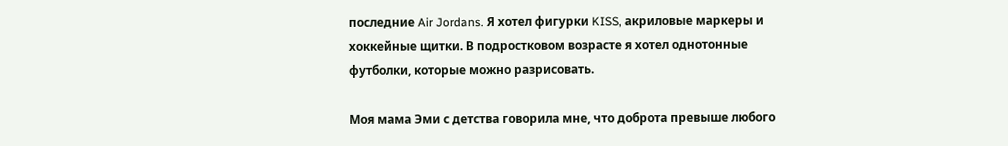последние Air Jordans. Я хотел фигурки KISS, акриловые маркеры и хоккейные щитки. В подростковом возрасте я хотел однотонные футболки, которые можно разрисовать.

Моя мама Эми с детства говорила мне, что доброта превыше любого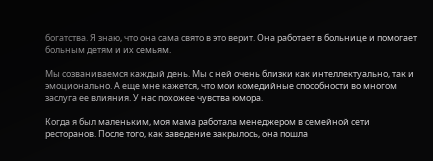богатства. Я знаю, что она сама свято в это верит. Она работает в больнице и помогает больным детям и их семьям.

Мы созваниваемся каждый день. Мы с ней очень близки как интеллектуально, так и эмоционально. А еще мне кажется, что мои комедийные способности во многом заслуга ее влияния. У нас похожее чувства юмора.

Когда я был маленьким, моя мама работала менеджером в семейной сети ресторанов. После того, как заведение закрылось, она пошла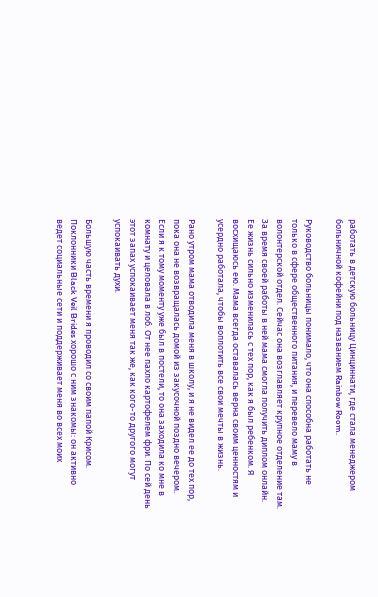работать в детскую больницу Цинциннати, где стала менеджером больничной кофейни под названием Rainbow Room.

Руководство больницы понимало, что она способна работать не только в сфере общественного питания, и перевело маму в волонтерской отдел. Сейчас она возглавляет крупное отделение там. За время своей работы в ней мама смогла получить диплом онлайн. Ее жизнь сильно изменилась с тех пор, как я был ребенком. Я восхищаюсь ею. Мама всегда оставалась верна своим ценностям и усердно работала, чтобы воплотить все свои мечты в жизнь.

Рано утром мама отводила меня в школу, и я не видел ее до тех пор, пока она не возвращалась домой из закусочной поздно вечером. Если я к тому моменту уже был в постели, то она заходила ко мне в комнату и целовала в лоб. От нее пахло картофелем фри. По сей день этот запах успокаивает меня так же, как кого-то другого могут успокаивать духи.

Большую часть времени я проводил со своим папой Крисом. Поклонники Black Veil Brides хорошо с ним знакомы: он активно ведет социальные сети и поддерживает меня во всех моих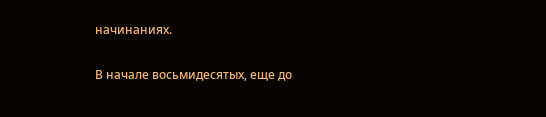начинаниях.

В начале восьмидесятых, еще до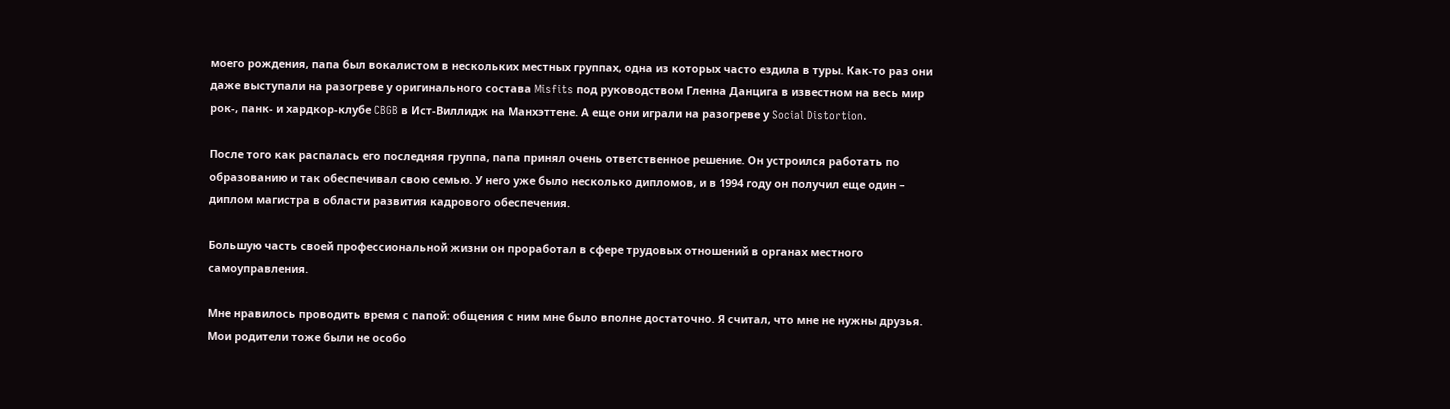моего рождения, папа был вокалистом в нескольких местных группах, одна из которых часто ездила в туры. Как-то раз они даже выступали на разогреве у оригинального состава Misfits под руководством Гленна Данцига в известном на весь мир рок-, панк- и хардкор-клубе CBGB в Ист-Виллидж на Манхэттене. А еще они играли на разогреве у Social Distortion.

После того как распалась его последняя группа, папа принял очень ответственное решение. Он устроился работать по образованию и так обеспечивал свою семью. У него уже было несколько дипломов, и в 1994 году он получил еще один – диплом магистра в области развития кадрового обеспечения.

Большую часть своей профессиональной жизни он проработал в сфере трудовых отношений в органах местного самоуправления.

Мне нравилось проводить время с папой: общения с ним мне было вполне достаточно. Я считал, что мне не нужны друзья. Мои родители тоже были не особо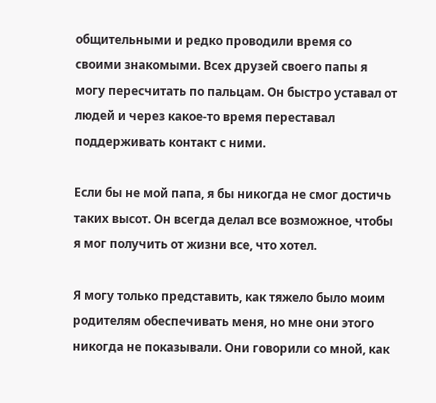общительными и редко проводили время со своими знакомыми. Всех друзей своего папы я могу пересчитать по пальцам. Он быстро уставал от людей и через какое-то время переставал поддерживать контакт с ними.

Если бы не мой папа, я бы никогда не смог достичь таких высот. Он всегда делал все возможное, чтобы я мог получить от жизни все, что хотел.

Я могу только представить, как тяжело было моим родителям обеспечивать меня, но мне они этого никогда не показывали. Они говорили со мной, как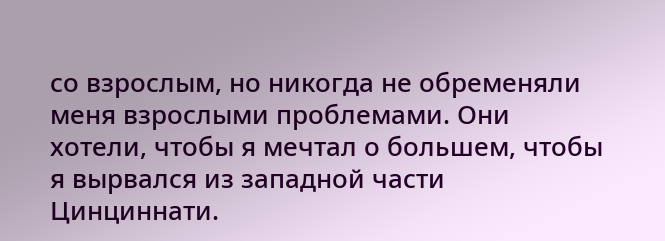со взрослым, но никогда не обременяли меня взрослыми проблемами. Они хотели, чтобы я мечтал о большем, чтобы я вырвался из западной части Цинциннати.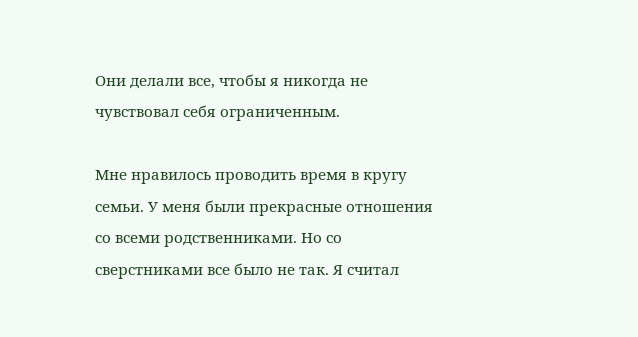Они делали все, чтобы я никогда не чувствовал себя ограниченным.

Мне нравилось проводить время в кругу семьи. У меня были прекрасные отношения со всеми родственниками. Но со сверстниками все было не так. Я считал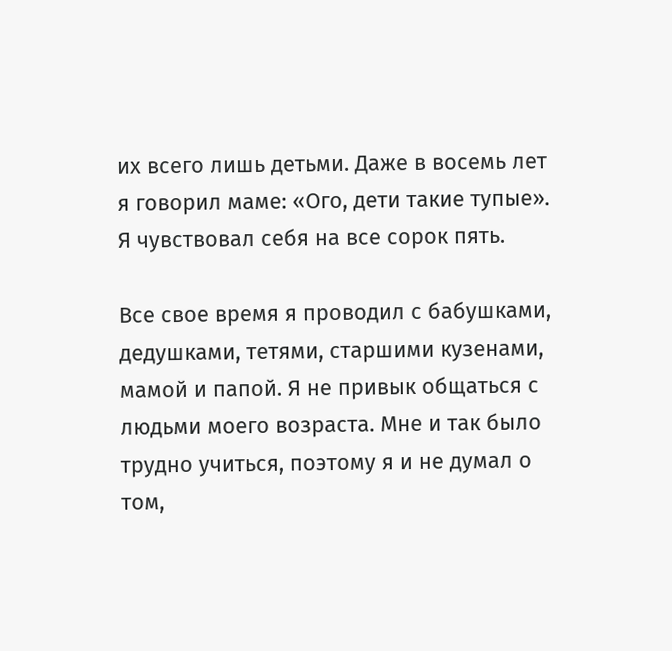их всего лишь детьми. Даже в восемь лет я говорил маме: «Ого, дети такие тупые». Я чувствовал себя на все сорок пять.

Все свое время я проводил с бабушками, дедушками, тетями, старшими кузенами, мамой и папой. Я не привык общаться с людьми моего возраста. Мне и так было трудно учиться, поэтому я и не думал о том,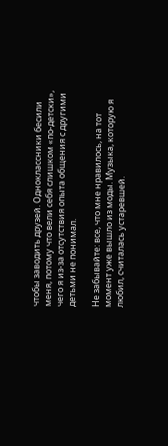чтобы заводить друзей. Одноклассники бесили меня, потому что вели себя слишком «по-детски», чего я из-за отсутствия опыта общения с другими детьми не понимал.

Не забывайте: все, что мне нравилось, на тот момент уже вышло из моды. Музыка, которую я любил, считалась устаревшей.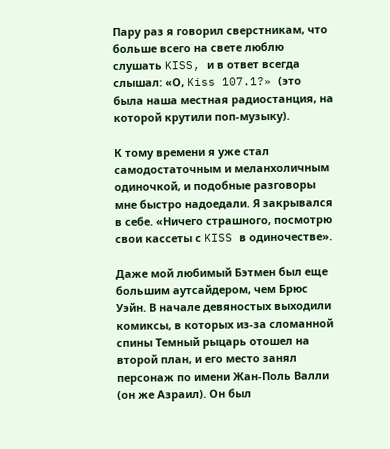Пару раз я говорил сверстникам, что больше всего на свете люблю слушать KISS, и в ответ всегда слышал: «О, Kiss 107.1?» (это была наша местная радиостанция, на которой крутили поп-музыку).

К тому времени я уже стал самодостаточным и меланхоличным одиночкой, и подобные разговоры мне быстро надоедали. Я закрывался в себе. «Ничего страшного, посмотрю свои кассеты с KISS в одиночестве».

Даже мой любимый Бэтмен был еще большим аутсайдером, чем Брюс Уэйн. В начале девяностых выходили комиксы, в которых из-за сломанной спины Темный рыцарь отошел на второй план, и его место занял персонаж по имени Жан-Поль Валли (он же Азраил). Он был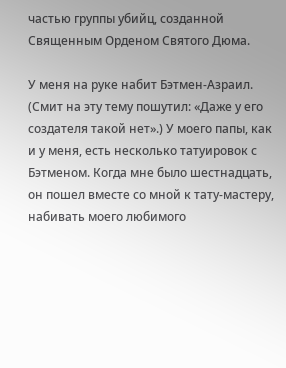частью группы убийц, созданной Священным Орденом Святого Дюма.

У меня на руке набит Бэтмен-Азраил. (Смит на эту тему пошутил: «Даже у его создателя такой нет».) У моего папы, как и у меня, есть несколько татуировок с Бэтменом. Когда мне было шестнадцать, он пошел вместе со мной к тату-мастеру, набивать моего любимого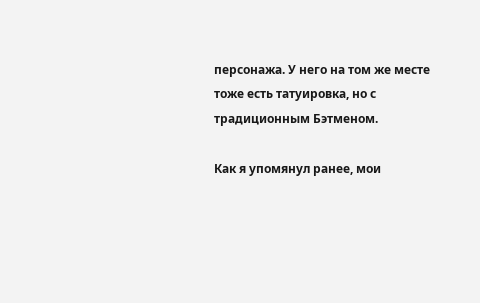персонажа. У него на том же месте тоже есть татуировка, но с традиционным Бэтменом.

Как я упомянул ранее, мои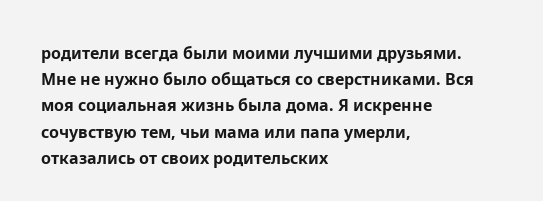родители всегда были моими лучшими друзьями. Мне не нужно было общаться со сверстниками. Вся моя социальная жизнь была дома. Я искренне сочувствую тем, чьи мама или папа умерли, отказались от своих родительских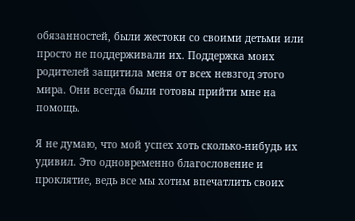обязанностей, были жестоки со своими детьми или просто не поддерживали их. Поддержка моих родителей защитила меня от всех невзгод этого мира. Они всегда были готовы прийти мне на помощь.

Я не думаю, что мой успех хоть сколько-нибудь их удивил. Это одновременно благословение и проклятие, ведь все мы хотим впечатлить своих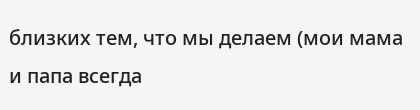близких тем, что мы делаем (мои мама и папа всегда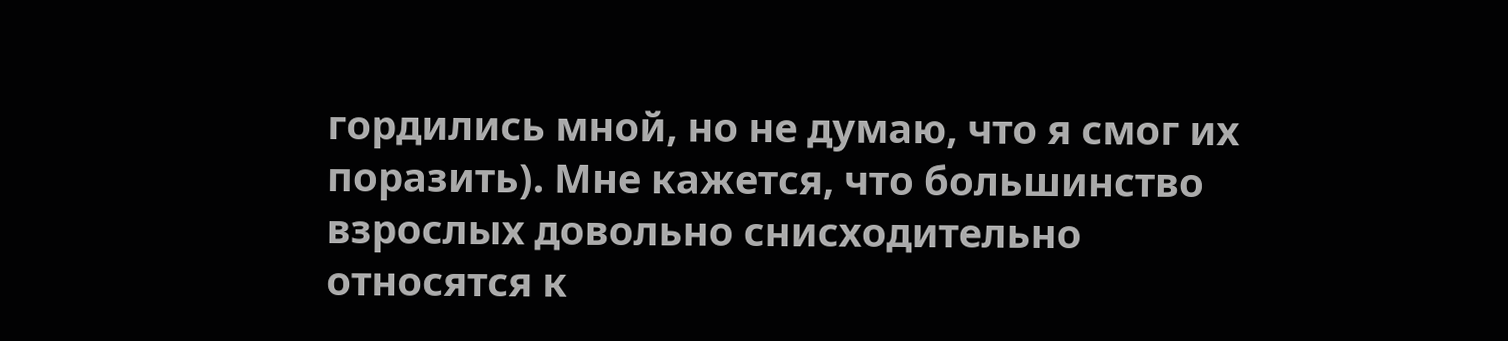гордились мной, но не думаю, что я смог их поразить). Мне кажется, что большинство взрослых довольно снисходительно относятся к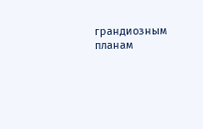грандиозным планам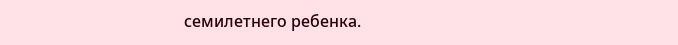семилетнего ребенка.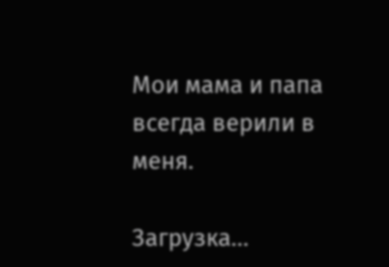Мои мама и папа всегда верили в меня.

Загрузка...